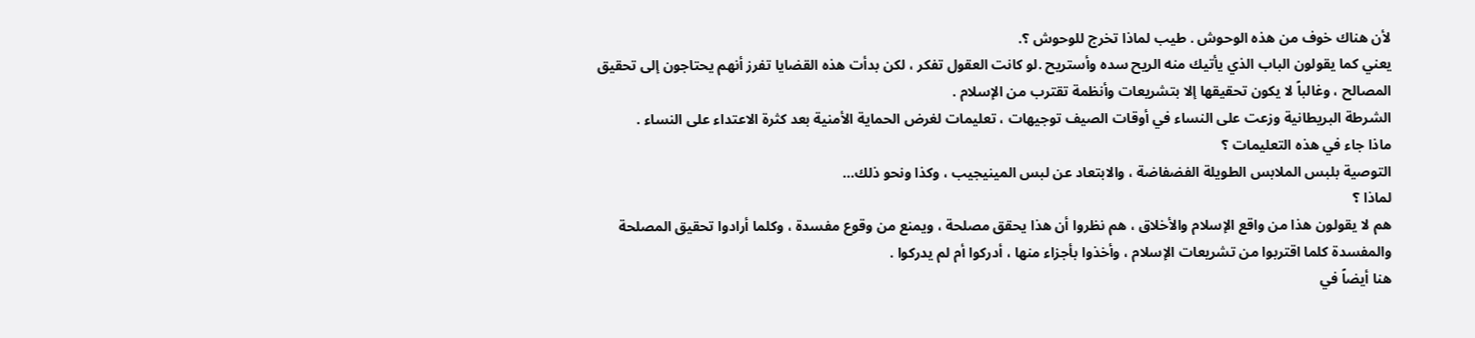لأن هناك خوف من هذه الوحوش . طيب لماذا تخرج للوحوش ؟.
يعني كما يقولون الباب الذي يأتيك منه الريح سده وأستريح .لو كانت العقول تفكر ، لكن بدأت هذه القضايا تفرز أنهم يحتاجون إلى تحقيق المصالح ، وغالباً لا يكون تحقيقها إلا بتشريعات وأنظمة تقترب من الإسلام .
الشرطة البريطانية وزعت على النساء في أوقات الصيف توجيهات ، تعليمات لغرض الحماية الأمنية بعد كثرة الاعتداء على النساء .
ماذا جاء في هذه التعليمات ؟
التوصية بلبس الملابس الطويلة الفضفاضة ، والابتعاد عن لبس المينيجيب ، وكذا ونحو ذلك...
لماذا ؟
هم لا يقولون هذا من واقع الإسلام والأخلاق ، هم نظروا أن هذا يحقق مصلحة ، ويمنع من وقوع مفسدة ، وكلما أرادوا تحقيق المصلحة والمفسدة كلما اقتربوا من تشريعات الإسلام ، وأخذوا بأجزاء منها ، أدركوا أم لم يدركوا .
هنا أيضاً في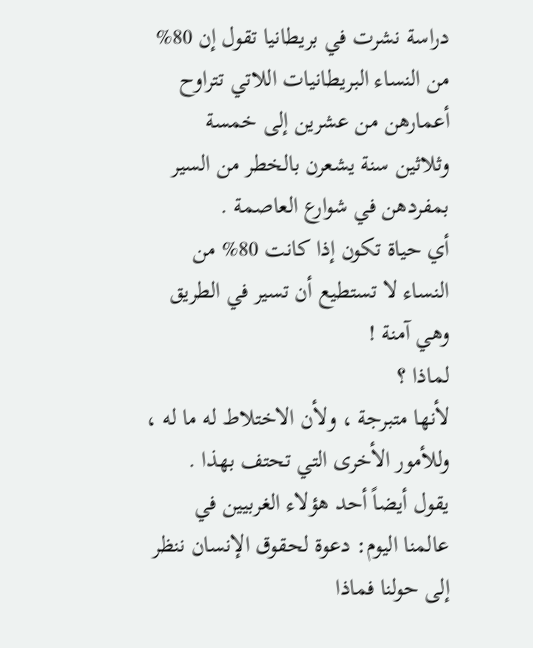دراسة نشرت في بريطانيا تقول إن 80% من النساء البريطانيات اللاتي تتراوح أعمارهن من عشرين إلى خمسة وثلاثين سنة يشعرن بالخطر من السير بمفردهن في شوارع العاصمة .
أي حياة تكون إذا كانت 80% من النساء لا تستطيع أن تسير في الطريق وهي آمنة !
لماذا ؟
لأنها متبرجة ، ولأن الاختلاط له ما له ، وللأمور الأخرى التي تحتف بهذا .
يقول أيضاً أحد هؤلاء الغربيين في عالمنا اليوم: دعوة لحقوق الإنسان ننظر إلى حولنا فماذا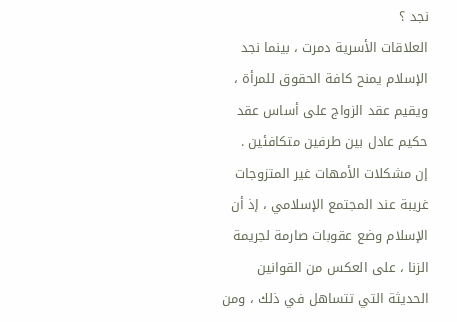نجد ؟
العلاقات الأسرية دمرت ، بينما نجد الإسلام يمنح كافة الحقوق للمرأة ، ويقيم عقد الزواج على أساس عقد حكيم عادل بين طرفين متكافئين .
إن مشكلات الأمهات غير المتزوجات غريبة عند المجتمع الإسلامي ، إذ أن الإسلام وضع عقوبات صارمة لجريمة الزنا ، على العكس من القوانين الحديثة التي تتساهل في ذلك ، ومن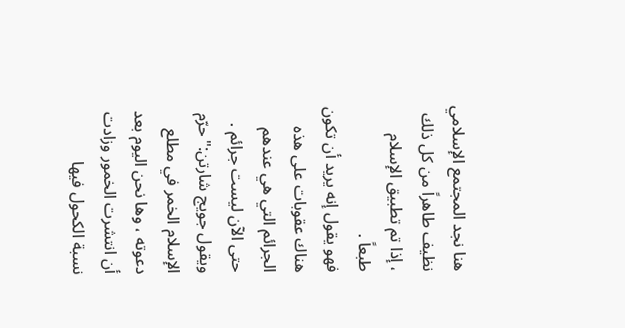هنا نجد المجتمع الإسلامي نظيف طاهراً من كل ذلك ، إذا تم تطبيق الإسلام طبعاً .
فهو يقول إنه يريد أن تكون هناك عقوبات على هذه الجرائم التي هي عندهم حتى الآن ليست جرائم .
ويقول جويج شارتن:"حرّم الإسلام الخمر في مطلع دعوته ، وها نحن اليوم بعد أن انتشرت الخمور وزادت نسبة الكحول فيها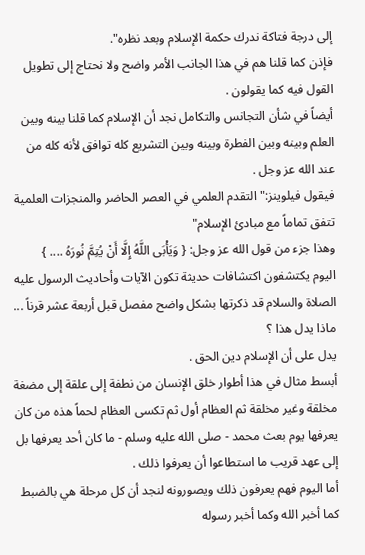إلى درجة فتاكة ندرك حكمة الإسلام وبعد نظره".
فإذن كما قلنا هم في هذا الجانب الأمر واضح ولا نحتاج إلى تطويل القول فيه كما يقولون .
أيضاً في شأن التجانس والتكامل نجد أن الإسلام كما قلنا بينه وبين العلم وبينه وبين الفطرة وبينه وبين التشريع كله توافق لأنه كله من عند الله عز وجل .
فيقول فيلوينز:"التقدم العلمي في العصر الحاضر والمنجزات العلمية تتفق تماماً مع مبادئ الإسلام"
وهذا جزء من قول الله عز وجل: { وَيَأْبَى اللَّهُ إِلَّا أَنْ يُتِمَّ نُورَهُ .... }
اليوم يكتشفون اكتشافات حديثة تكون الآيات وأحاديث الرسول عليه الصلاة والسلام قد ذكرتها بشكل واضح مفصل قبل أربعة عشر قرناً ... ماذا يدل هذا ؟
يدل على أن الإسلام دين الحق .
أبسط مثال في هذا أطوار خلق الإنسان من نطفة إلى علقة إلى مضغة مخلقة وغير مخلقة ثم العظام أول ثم تكسى العظام لحماً هذه من كان يعرفها يوم بعث محمد - صلى الله عليه وسلم - ما كان أحد يعرفها بل إلى عهد قريب ما استطاعوا أن يعرفوا ذلك .
أما اليوم فهم يعرفون ذلك ويصورونه لنجد أن كل مرحلة هي بالضبط كما أخبر الله وكما أخبر رسوله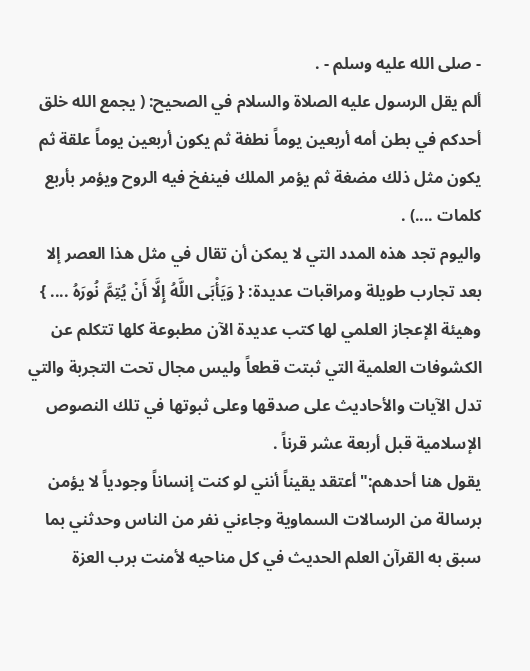- صلى الله عليه وسلم - .
ألم يقل الرسول عليه الصلاة والسلام في الصحيح: ( يجمع الله خلق أحدكم في بطن أمه أربعين يوماً نطفة ثم يكون أربعين يوماً علقة ثم يكون مثل ذلك مضغة ثم يؤمر الملك فينفخ فيه الروح ويؤمر بأربع كلمات ....) .
واليوم تجد هذه المدد التي لا يمكن أن تقال في مثل هذا العصر إلا بعد تجارب طويلة ومراقبات عديدة: { وَيَأْبَى اللَّهُ إِلَّا أَنْ يُتِمَّ نُورَهُ .... }
وهيئة الإعجاز العلمي لها كتب عديدة الآن مطبوعة كلها تتكلم عن الكشوفات العلمية التي ثبتت قطعاً وليس مجال تحت التجربة والتي تدل الآيات والأحاديث على صدقها وعلى ثبوتها في تلك النصوص الإسلامية قبل أربعة عشر قرناً .
يقول هنا أحدهم:"أعتقد يقيناً أنني لو كنت إنساناً وجودياً لا يؤمن برسالة من الرسالات السماوية وجاءني نفر من الناس وحدثني بما سبق به القرآن العلم الحديث في كل مناحيه لأمنت برب العزة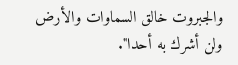والجبروت خالق السماوات والأرض ولن أشرك به أحدا".